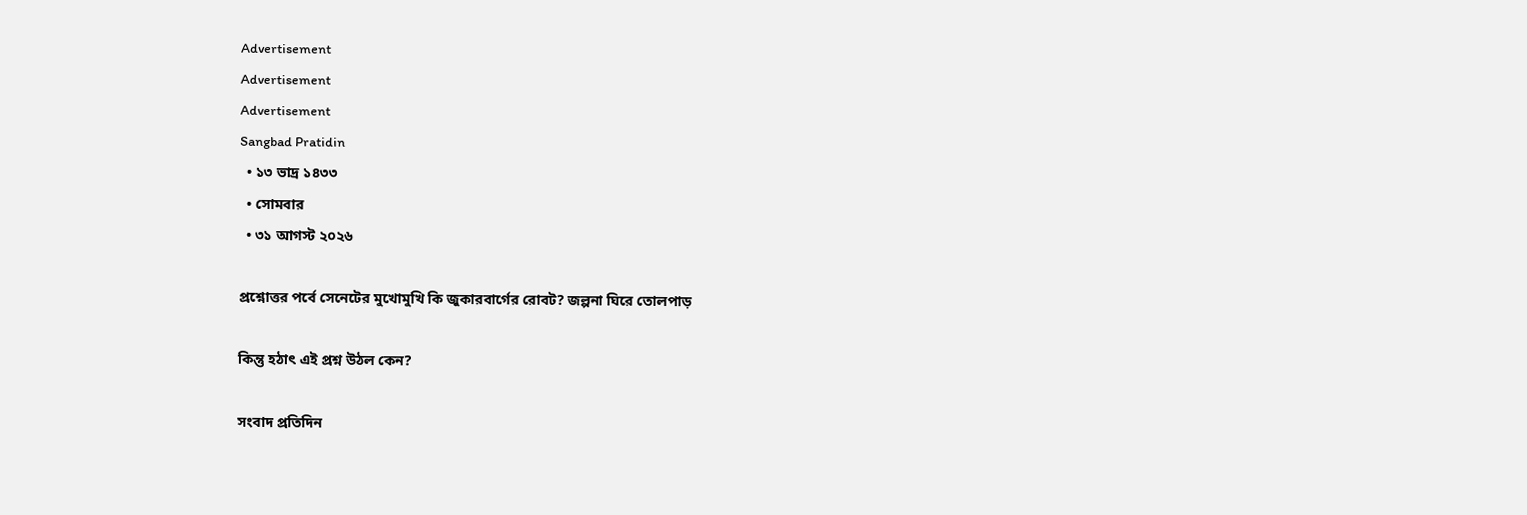Advertisement
Advertisement
Advertisement
Sangbad Pratidin
  • ১৩ ভাদ্র ১৪৩৩
  • সোমবার
  • ৩১ আগস্ট ২০২৬

প্রশ্নোত্তর পর্বে সেনেটের মুখোমুখি কি জুকারবার্গের রোবট? জল্পনা ঘিরে তোলপাড়

কিন্তু হঠাৎ এই প্রশ্ন উঠল কেন?

সংবাদ প্রতিদিন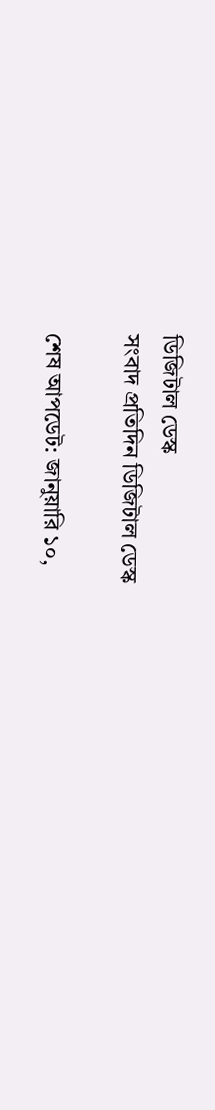ডিজিটাল ডেস্ক
সংবাদ প্রতিদিন ডিজিটাল ডেস্ক

শেষ আপডেট: জানুয়ারি ১০,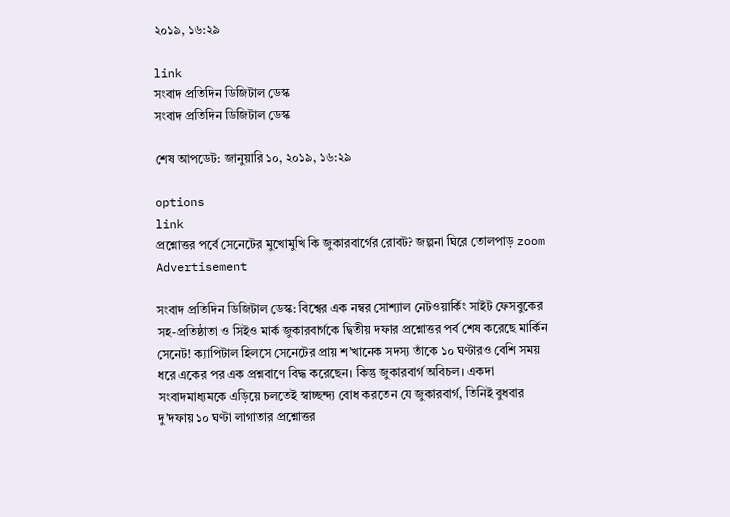২০১৯, ১৬:২৯

link
সংবাদ প্রতিদিন ডিজিটাল ডেস্ক
সংবাদ প্রতিদিন ডিজিটাল ডেস্ক

শেষ আপডেট: জানুয়ারি ১০, ২০১৯, ১৬:২৯

options
link
প্রশ্নোত্তর পর্বে সেনেটের মুখোমুখি কি জুকারবার্গের রোবট? জল্পনা ঘিরে তোলপাড় zoom
Advertisement

সংবাদ প্রতিদিন ডিজিটাল ডেস্ক: বিশ্বের এক নম্বর সোশ্যাল নেটওয়ার্কিং সাইট ফেসবুকের সহ-প্রতিষ্ঠাতা ও সিইও মার্ক জুকারবার্গকে দ্বিতীয় দফার প্রশ্নোত্তর পর্ব শেষ করেছে মার্কিন সেনেট! ক্যাপিটাল হিলসে সেনেটের প্রায় শ’খানেক সদস্য তাঁকে ১০ ঘণ্টারও বেশি সময় ধরে একের পর এক প্রশ্নবাণে বিদ্ধ করেছেন। কিন্তু জুকারবার্গ অবিচল। একদা সংবাদমাধ্যমকে এড়িয়ে চলতেই স্বাচ্ছন্দ্য বোধ করতেন যে জুকারবার্গ, তিনিই বুধবার দু’দফায় ১০ ঘণ্টা লাগাতার প্রশ্নোত্তর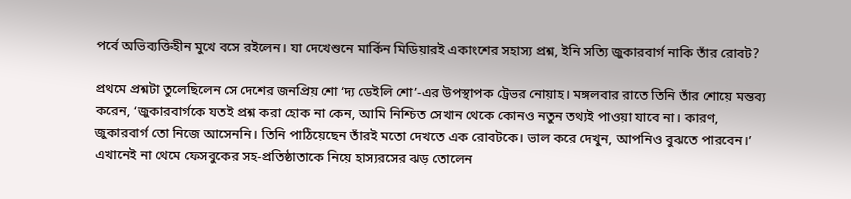পর্বে অভিব্যক্তিহীন মুখে বসে রইলেন। যা দেখেশুনে মার্কিন মিডিয়ারই একাংশের সহাস্য প্রশ্ন, ইনি সত্যি জুকারবার্গ নাকি তাঁর রোবট?

প্রথমে প্রশ্নটা তুলেছিলেন সে দেশের জনপ্রিয় শো ‘দ্য ডেইলি শো’-এর উপস্থাপক ট্রেভর নোয়াহ। মঙ্গলবার রাতে তিনি তাঁর শোয়ে মন্তব্য করেন, ‘জুকারবার্গকে যতই প্রশ্ন করা হোক না কেন, আমি নিশ্চিত সেখান থেকে কোনও নতুন তথ্যই পাওয়া যাবে না। কারণ, জুকারবার্গ তো নিজে আসেননি। তিনি পাঠিয়েছেন তাঁরই মতো দেখতে এক রোবটকে। ভাল করে দেখুন, আপনিও বুঝতে পারবেন।’ এখানেই না থেমে ফেসবুকের সহ-প্রতিষ্ঠাতাকে নিয়ে হাস্যরসের ঝড় তোলেন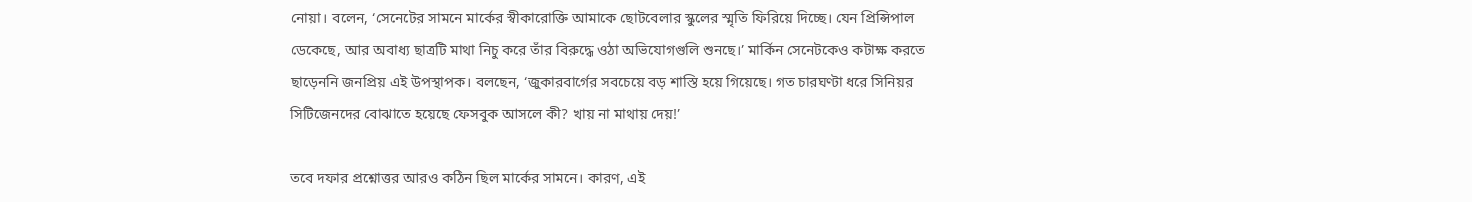নোয়া। বলেন, ‘সেনেটের সামনে মার্কের স্বীকারোক্তি আমাকে ছোটবেলার স্কুলের স্মৃতি ফিরিয়ে দিচ্ছে। যেন প্রিন্সিপাল ডেকেছে, আর অবাধ্য ছাত্রটি মাথা নিচু করে তাঁর বিরুদ্ধে ওঠা অভিযোগগুলি শুনছে।’ মার্কিন সেনেটকেও কটাক্ষ করতে ছাড়েননি জনপ্রিয় এই উপস্থাপক। বলছেন, ‘জুকারবার্গের সবচেয়ে বড় শাস্তি হয়ে গিয়েছে। গত চারঘণ্টা ধরে সিনিয়র সিটিজেনদের বোঝাতে হয়েছে ফেসবুক আসলে কী? খায় না মাথায় দেয়!’

তবে দফার প্রশ্নোত্তর আরও কঠিন ছিল মার্কের সামনে। কারণ, এই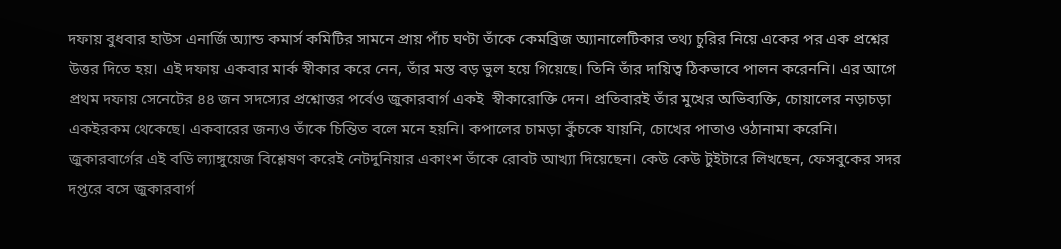দফায় বুধবার হাউস এনার্জি অ্যান্ড কমার্স কমিটির সামনে প্রায় পাঁচ ঘণ্টা তাঁকে কেমব্রিজ অ্যানালেটিকার তথ্য চুরির নিয়ে একের পর এক প্রশ্নের উত্তর দিতে হয়। এই দফায় একবার মার্ক স্বীকার করে নেন, তাঁর মস্ত বড় ভুল হয়ে গিয়েছে। তিনি তাঁর দায়িত্ব ঠিকভাবে পালন করেননি। এর আগে প্রথম দফায় সেনেটের ৪৪ জন সদস্যের প্রশ্নোত্তর পর্বেও জুকারবার্গ একই  স্বীকারোক্তি দেন। প্রতিবারই তাঁর মুখের অভিব্যক্তি, চোয়ালের নড়াচড়া একইরকম থেকেছে। একবারের জন্যও তাঁকে চিন্তিত বলে মনে হয়নি। কপালের চামড়া কুঁচকে যায়নি, চোখের পাতাও ওঠানামা করেনি। জুকারবার্গের এই বডি ল্যাঙ্গুয়েজ বিশ্লেষণ করেই নেটদুনিয়ার একাংশ তাঁকে রোবট আখ্যা দিয়েছেন। কেউ কেউ টুইটারে লিখছেন, ফেসবুকের সদর দপ্তরে বসে জুকারবার্গ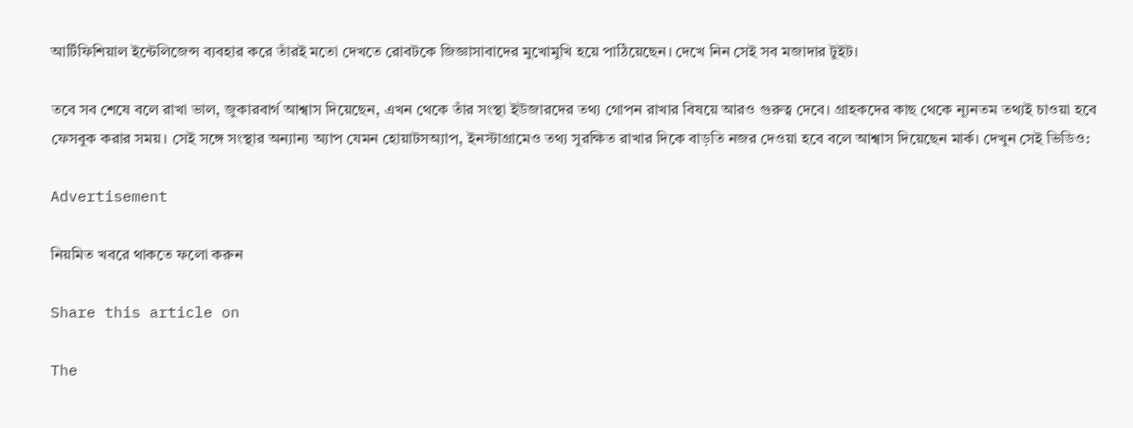আর্টিফিশিয়াল ইন্টেলিজেন্স ব্যবহার করে তাঁরই মতো দেখতে রোবটকে জিজ্ঞাসাবাদের মুখোমুখি হয়ে পাঠিয়েছেন। দেখে নিন সেই সব মজাদার টুইট।

তবে সব শেষে বলে রাখা ভাল, জুকারবার্গ আশ্বাস দিয়েছেন, এখন থেকে তাঁর সংস্থা ইউজারদের তথ্য গোপন রাখার বিষয়ে আরও গুরুত্ব দেবে। গ্রাহকদের কাছ থেকে ন্যূনতম তথ্যই চাওয়া হবে ফেসবুক করার সময়। সেই সঙ্গে সংস্থার অন্যান্য অ্যাপ যেমন হোয়াটসঅ্যাপ, ইনস্টাগ্রামেও তথ্য সুরক্ষিত রাখার দিকে বাড়তি নজর দেওয়া হবে বলে আশ্বাস দিয়েছেন মার্ক। দেখুন সেই ভিডিও:

Advertisement

নিয়মিত খবরে থাকতে ফলো করুন

Share this article on

The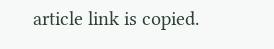article link is copied.